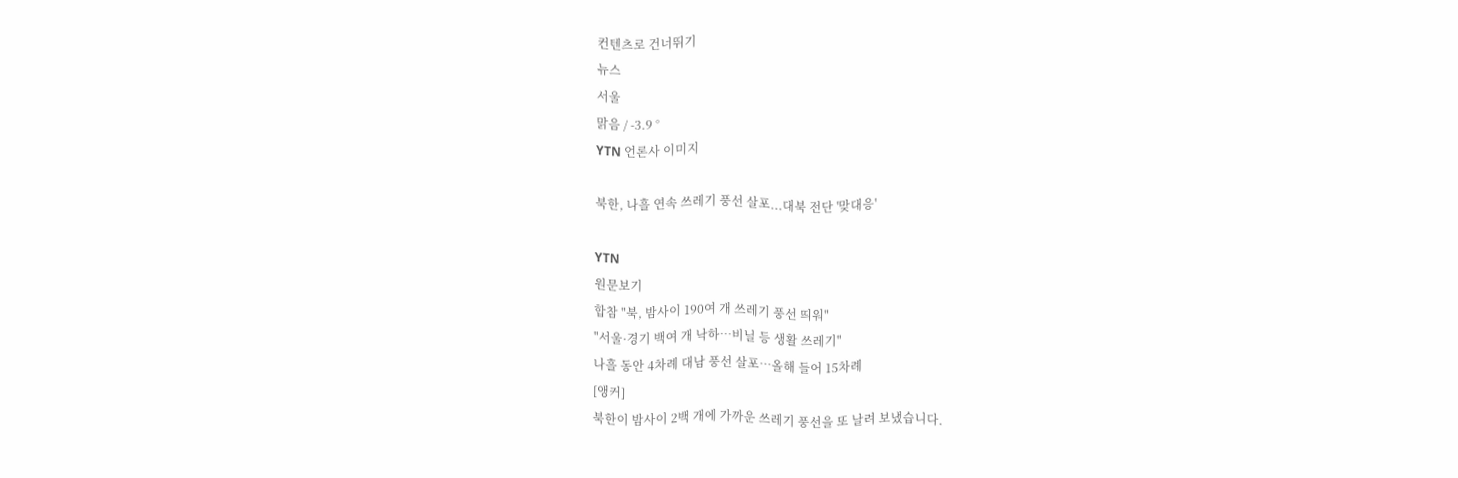컨텐츠로 건너뛰기
뉴스
서울
맑음 / -3.9 °
YTN 언론사 이미지

북한, 나흘 연속 쓰레기 풍선 살포...대북 전단 '맞대응'

YTN
원문보기
합참 "북, 밤사이 190여 개 쓰레기 풍선 띄워"
"서울·경기 백여 개 낙하…비닐 등 생활 쓰레기"
나흘 동안 4차례 대남 풍선 살포…올해 들어 15차례
[앵커]
북한이 밤사이 2백 개에 가까운 쓰레기 풍선을 또 날려 보냈습니다.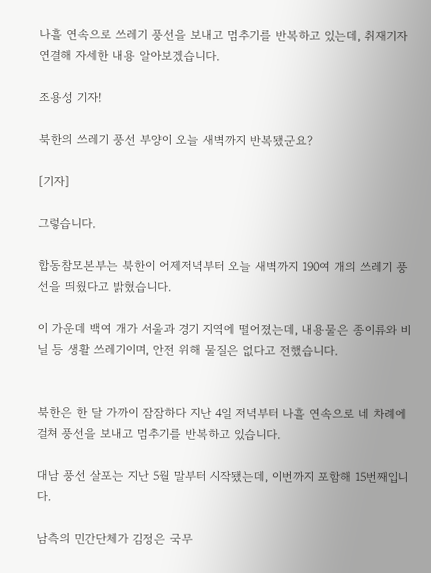나흘 연속으로 쓰레기 풍선을 보내고 멈추기를 반복하고 있는데, 취재기자 연결해 자세한 내용 알아보겠습니다.

조용성 기자!

북한의 쓰레기 풍선 부양이 오늘 새벽까지 반복됐군요?

[기자]

그렇습니다.

합동참모본부는 북한이 어제저녁부터 오늘 새벽까지 190여 개의 쓰레기 풍선을 띄웠다고 밝혔습니다.

이 가운데 백여 개가 서울과 경기 지역에 떨어졌는데, 내용물은 종이류와 비닐 등 생활 쓰레기이며, 안전 위해 물질은 없다고 전했습니다.


북한은 한 달 가까이 잠잠하다 지난 4일 저녁부터 나흘 연속으로 네 차례에 걸쳐 풍선을 보내고 멈추기를 반복하고 있습니다.

대남 풍선 살포는 지난 5월 말부터 시작됐는데, 이번까지 포함해 15번째입니다.

남측의 민간단체가 김정은 국무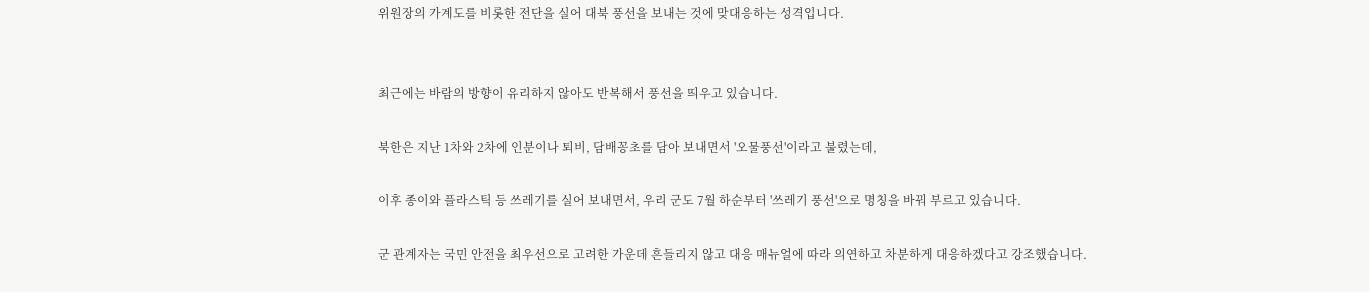위원장의 가계도를 비롯한 전단을 실어 대북 풍선을 보내는 것에 맞대응하는 성격입니다.


최근에는 바람의 방향이 유리하지 않아도 반복해서 풍선을 띄우고 있습니다.

북한은 지난 1차와 2차에 인분이나 퇴비, 담배꽁초를 담아 보내면서 '오물풍선'이라고 불렸는데,

이후 종이와 플라스틱 등 쓰레기를 실어 보내면서, 우리 군도 7월 하순부터 '쓰레기 풍선'으로 명칭을 바꿔 부르고 있습니다.

군 관계자는 국민 안전을 최우선으로 고려한 가운데 흔들리지 않고 대응 매뉴얼에 따라 의연하고 차분하게 대응하겠다고 강조했습니다.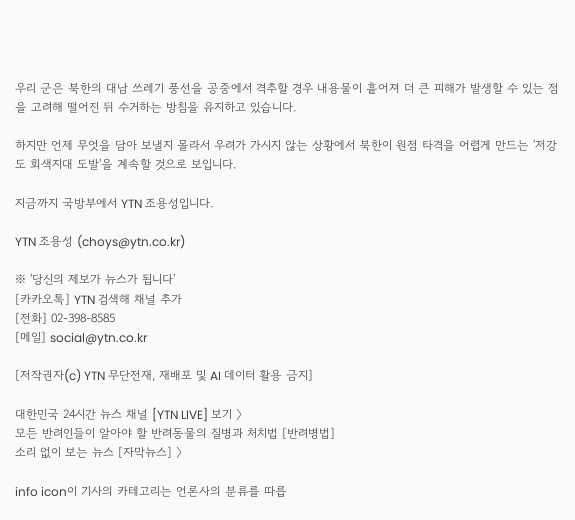우리 군은 북한의 대남 쓰레기 풍선을 공중에서 격추할 경우 내용물이 흩어져 더 큰 피해가 발생할 수 있는 점을 고려해 떨어진 뒤 수거하는 방침을 유지하고 있습니다.

하지만 언제 무엇을 담아 보낼지 몰라서 우려가 가시지 않는 상황에서 북한이 원점 타격을 어렵게 만드는 '저강도 회색지대 도발'을 계속할 것으로 보입니다.

지금까지 국방부에서 YTN 조용성입니다.

YTN 조용성 (choys@ytn.co.kr)

※ '당신의 제보가 뉴스가 됩니다'
[카카오톡] YTN 검색해 채널 추가
[전화] 02-398-8585
[메일] social@ytn.co.kr

[저작권자(c) YTN 무단전재, 재배포 및 AI 데이터 활용 금지]

대한민국 24시간 뉴스 채널 [YTN LIVE] 보기 〉
모든 반려인들이 알아야 할 반려동물의 질병과 처치법 [반려병법]
소리 없이 보는 뉴스 [자막뉴스] 〉

info icon이 기사의 카테고리는 언론사의 분류를 따릅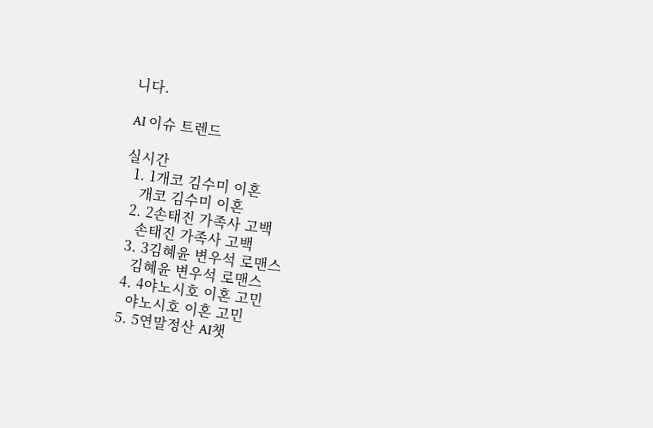니다.

AI 이슈 트렌드

실시간
  1. 1개코 김수미 이혼
    개코 김수미 이혼
  2. 2손태진 가족사 고백
    손태진 가족사 고백
  3. 3김혜윤 변우석 로맨스
    김혜윤 변우석 로맨스
  4. 4야노시호 이혼 고민
    야노시호 이혼 고민
  5. 5연말정산 AI챗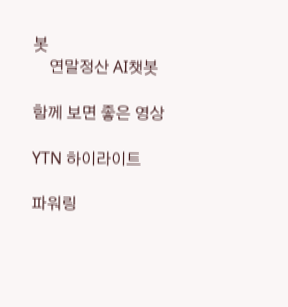봇
    연말정산 AI챗봇

함께 보면 좋은 영상

YTN 하이라이트

파워링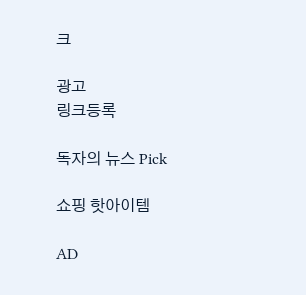크

광고
링크등록

독자의 뉴스 Pick

쇼핑 핫아이템

AD